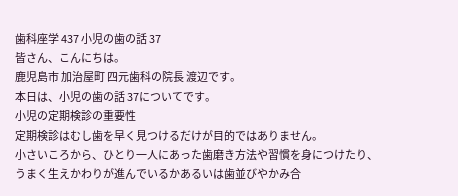歯科座学 437 小児の歯の話 37
皆さん、こんにちは。
鹿児島市 加治屋町 四元歯科の院長 渡辺です。
本日は、小児の歯の話 37についてです。
小児の定期検診の重要性
定期検診はむし歯を早く見つけるだけが目的ではありません。
小さいころから、ひとり一人にあった歯磨き方法や習慣を身につけたり、うまく生えかわりが進んでいるかあるいは歯並びやかみ合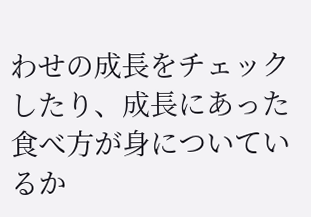わせの成長をチェックしたり、成長にあった食べ方が身についているか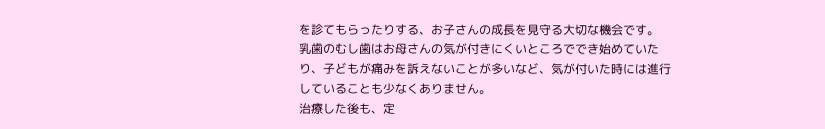を診てもらったりする、お子さんの成長を見守る大切な機会です。
乳歯のむし歯はお母さんの気が付きにくいところででき始めていたり、子どもが痛みを訴えないことが多いなど、気が付いた時には進行していることも少なくありません。
治療した後も、定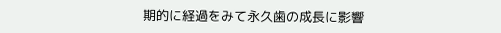期的に経過をみて永久歯の成長に影響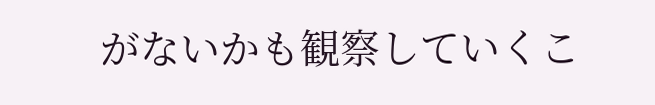がないかも観察していくこ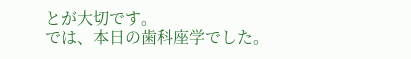とが大切です。
では、本日の歯科座学でした。